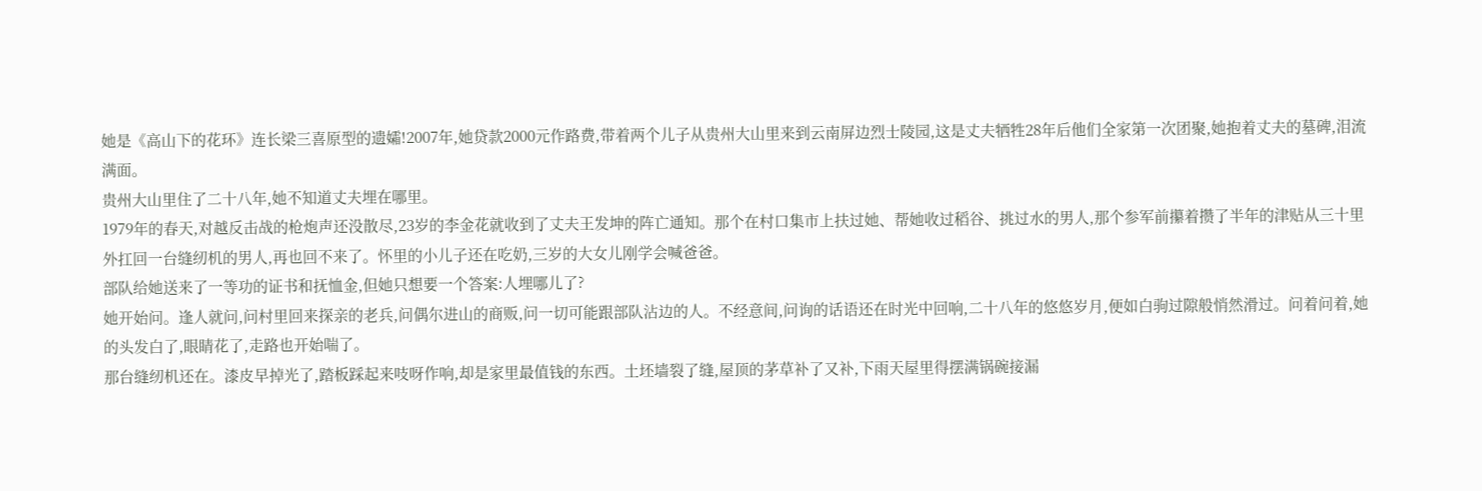她是《高山下的花环》连长梁三喜原型的遗孀!2007年,她贷款2000元作路费,带着两个儿子从贵州大山里来到云南屏边烈士陵园,这是丈夫牺牲28年后他们全家第一次团聚,她抱着丈夫的墓碑,泪流满面。
贵州大山里住了二十八年,她不知道丈夫埋在哪里。
1979年的春天,对越反击战的枪炮声还没散尽,23岁的李金花就收到了丈夫王发坤的阵亡通知。那个在村口集市上扶过她、帮她收过稻谷、挑过水的男人,那个参军前攥着攒了半年的津贴从三十里外扛回一台缝纫机的男人,再也回不来了。怀里的小儿子还在吃奶,三岁的大女儿刚学会喊爸爸。
部队给她送来了一等功的证书和抚恤金,但她只想要一个答案:人埋哪儿了?
她开始问。逢人就问,问村里回来探亲的老兵,问偶尔进山的商贩,问一切可能跟部队沾边的人。不经意间,问询的话语还在时光中回响,二十八年的悠悠岁月,便如白驹过隙般悄然滑过。问着问着,她的头发白了,眼睛花了,走路也开始喘了。
那台缝纫机还在。漆皮早掉光了,踏板踩起来吱呀作响,却是家里最值钱的东西。土坯墙裂了缝,屋顶的茅草补了又补,下雨天屋里得摆满锅碗接漏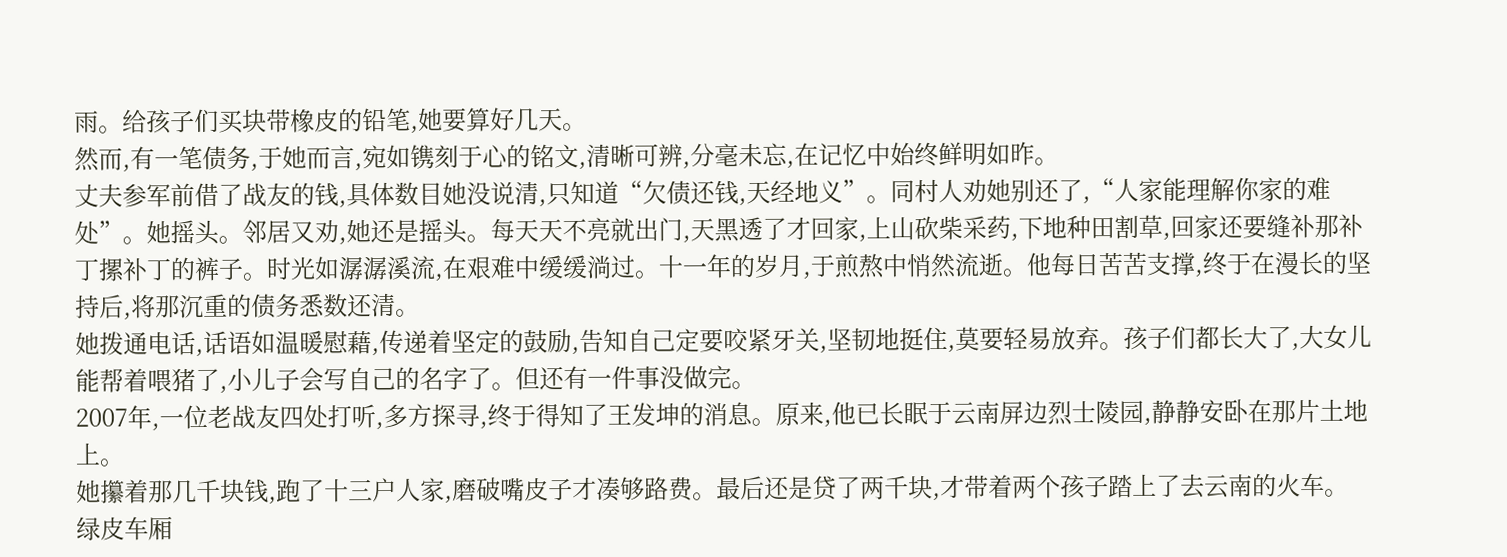雨。给孩子们买块带橡皮的铅笔,她要算好几天。
然而,有一笔债务,于她而言,宛如镌刻于心的铭文,清晰可辨,分毫未忘,在记忆中始终鲜明如昨。
丈夫参军前借了战友的钱,具体数目她没说清,只知道“欠债还钱,天经地义”。同村人劝她别还了,“人家能理解你家的难处”。她摇头。邻居又劝,她还是摇头。每天天不亮就出门,天黑透了才回家,上山砍柴采药,下地种田割草,回家还要缝补那补丁摞补丁的裤子。时光如潺潺溪流,在艰难中缓缓淌过。十一年的岁月,于煎熬中悄然流逝。他每日苦苦支撑,终于在漫长的坚持后,将那沉重的债务悉数还清。
她拨通电话,话语如温暖慰藉,传递着坚定的鼓励,告知自己定要咬紧牙关,坚韧地挺住,莫要轻易放弃。孩子们都长大了,大女儿能帮着喂猪了,小儿子会写自己的名字了。但还有一件事没做完。
2007年,一位老战友四处打听,多方探寻,终于得知了王发坤的消息。原来,他已长眠于云南屏边烈士陵园,静静安卧在那片土地上。
她攥着那几千块钱,跑了十三户人家,磨破嘴皮子才凑够路费。最后还是贷了两千块,才带着两个孩子踏上了去云南的火车。
绿皮车厢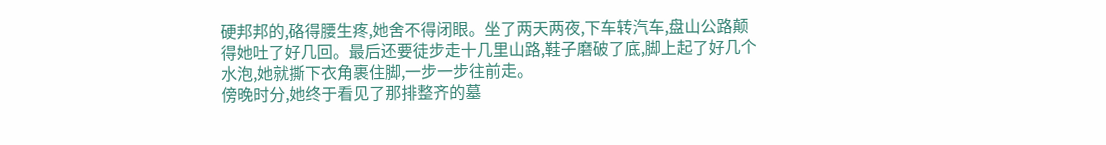硬邦邦的,硌得腰生疼,她舍不得闭眼。坐了两天两夜,下车转汽车,盘山公路颠得她吐了好几回。最后还要徒步走十几里山路,鞋子磨破了底,脚上起了好几个水泡,她就撕下衣角裹住脚,一步一步往前走。
傍晚时分,她终于看见了那排整齐的墓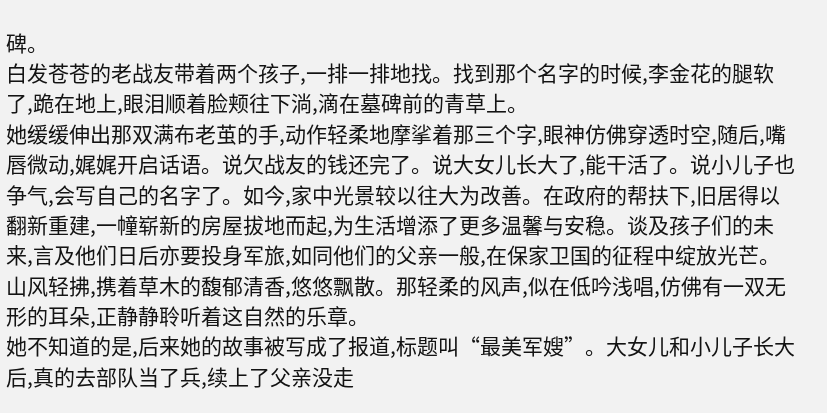碑。
白发苍苍的老战友带着两个孩子,一排一排地找。找到那个名字的时候,李金花的腿软了,跪在地上,眼泪顺着脸颊往下淌,滴在墓碑前的青草上。
她缓缓伸出那双满布老茧的手,动作轻柔地摩挲着那三个字,眼神仿佛穿透时空,随后,嘴唇微动,娓娓开启话语。说欠战友的钱还完了。说大女儿长大了,能干活了。说小儿子也争气,会写自己的名字了。如今,家中光景较以往大为改善。在政府的帮扶下,旧居得以翻新重建,一幢崭新的房屋拔地而起,为生活增添了更多温馨与安稳。谈及孩子们的未来,言及他们日后亦要投身军旅,如同他们的父亲一般,在保家卫国的征程中绽放光芒。
山风轻拂,携着草木的馥郁清香,悠悠飘散。那轻柔的风声,似在低吟浅唱,仿佛有一双无形的耳朵,正静静聆听着这自然的乐章。
她不知道的是,后来她的故事被写成了报道,标题叫“最美军嫂”。大女儿和小儿子长大后,真的去部队当了兵,续上了父亲没走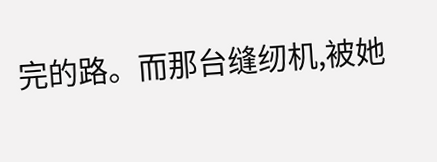完的路。而那台缝纫机,被她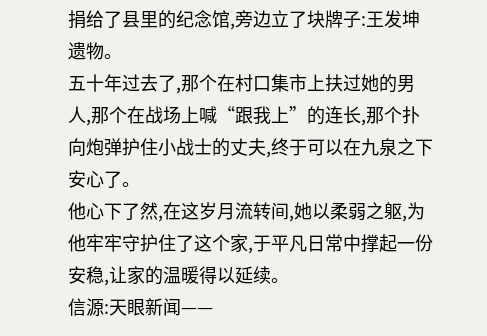捐给了县里的纪念馆,旁边立了块牌子:王发坤遗物。
五十年过去了,那个在村口集市上扶过她的男人,那个在战场上喊“跟我上”的连长,那个扑向炮弹护住小战士的丈夫,终于可以在九泉之下安心了。
他心下了然,在这岁月流转间,她以柔弱之躯,为他牢牢守护住了这个家,于平凡日常中撑起一份安稳,让家的温暖得以延续。
信源:天眼新闻——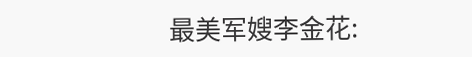最美军嫂李金花: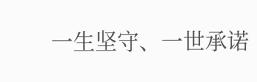一生坚守、一世承诺